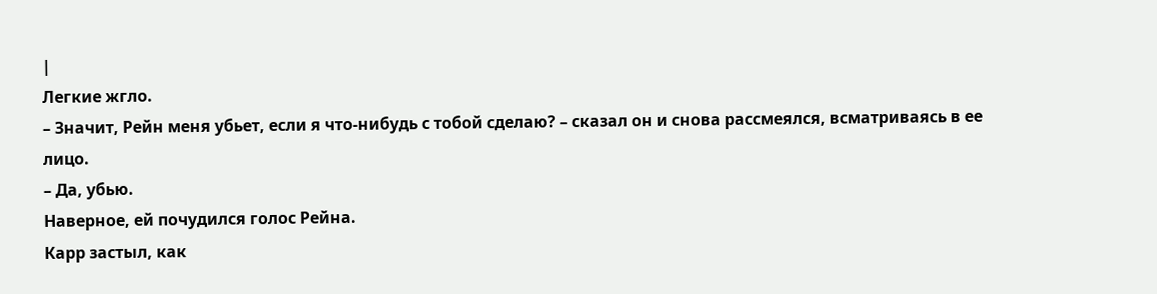|
Легкие жгло.
– Значит, Рейн меня убьет, если я что-нибудь с тобой сделаю? – сказал он и снова рассмеялся, всматриваясь в ее лицо.
– Да, убью.
Наверное, ей почудился голос Рейна.
Карр застыл, как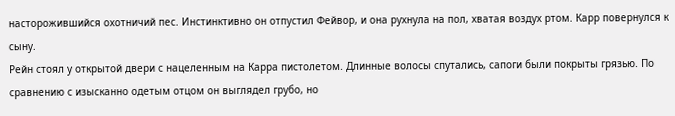насторожившийся охотничий пес. Инстинктивно он отпустил Фейвор, и она рухнула на пол, хватая воздух ртом. Карр повернулся к сыну.
Рейн стоял у открытой двери с нацеленным на Карра пистолетом. Длинные волосы спутались, сапоги были покрыты грязью. По сравнению с изысканно одетым отцом он выглядел грубо, но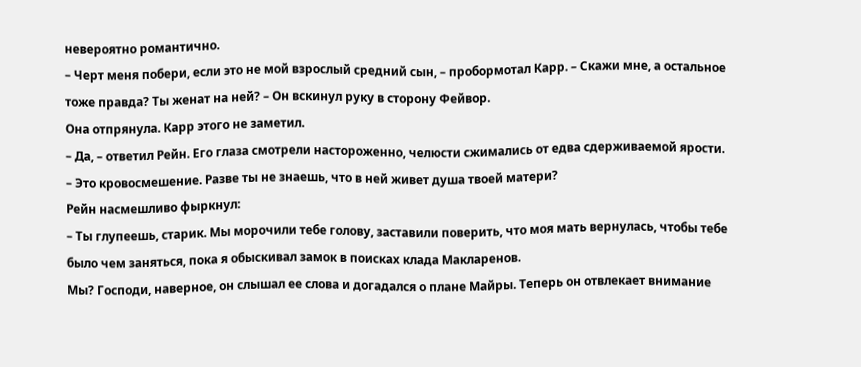невероятно романтично.
– Черт меня побери, если это не мой взрослый средний сын, – пробормотал Карр. – Скажи мне, а остальное тоже правда? Ты женат на ней? – Он вскинул руку в сторону Фейвор.
Она отпрянула. Карр этого не заметил.
– Да, – ответил Рейн. Его глаза смотрели настороженно, челюсти сжимались от едва сдерживаемой ярости.
– Это кровосмешение. Разве ты не знаешь, что в ней живет душа твоей матери?
Рейн насмешливо фыркнул:
– Ты глупеешь, старик. Мы морочили тебе голову, заставили поверить, что моя мать вернулась, чтобы тебе было чем заняться, пока я обыскивал замок в поисках клада Макларенов.
Мы? Господи, наверное, он слышал ее слова и догадался о плане Майры. Теперь он отвлекает внимание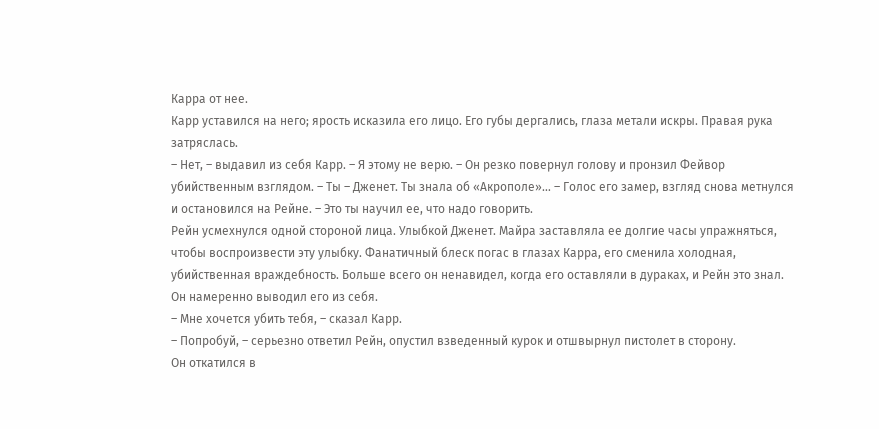Карра от нее.
Карр уставился на него; ярость исказила его лицо. Его губы дергались, глаза метали искры. Правая рука затряслась.
– Нет, – выдавил из себя Карр. – Я этому не верю. – Он резко повернул голову и пронзил Фейвор убийственным взглядом. – Ты – Дженет. Ты знала об «Акрополе»… – Голос его замер, взгляд снова метнулся и остановился на Рейне. – Это ты научил ее, что надо говорить.
Рейн усмехнулся одной стороной лица. Улыбкой Дженет. Майра заставляла ее долгие часы упражняться, чтобы воспроизвести эту улыбку. Фанатичный блеск погас в глазах Карра, его сменила холодная, убийственная враждебность. Больше всего он ненавидел, когда его оставляли в дураках, и Рейн это знал. Он намеренно выводил его из себя.
– Мне хочется убить тебя, – сказал Карр.
– Попробуй, – серьезно ответил Рейн, опустил взведенный курок и отшвырнул пистолет в сторону.
Он откатился в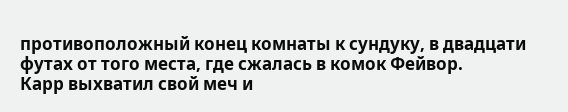противоположный конец комнаты к сундуку, в двадцати футах от того места, где сжалась в комок Фейвор.
Карр выхватил свой меч и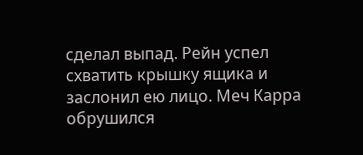сделал выпад. Рейн успел схватить крышку ящика и заслонил ею лицо. Меч Карра обрушился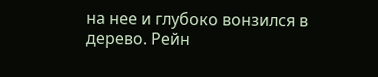на нее и глубоко вонзился в дерево. Рейн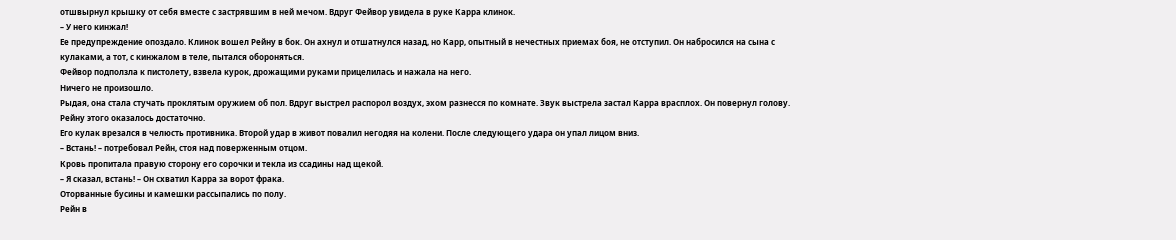отшвырнул крышку от себя вместе с застрявшим в ней мечом. Вдруг Фейвор увидела в руке Карра клинок.
– У него кинжал!
Ее предупреждение опоздало. Клинок вошел Рейну в бок. Он ахнул и отшатнулся назад, но Карр, опытный в нечестных приемах боя, не отступил. Он набросился на сына с кулаками, а тот, с кинжалом в теле, пытался обороняться.
Фейвор подползла к пистолету, взвела курок, дрожащими руками прицелилась и нажала на него.
Ничего не произошло.
Рыдая, она стала стучать проклятым оружием об пол. Вдруг выстрел распорол воздух, эхом разнесся по комнате. Звук выстрела застал Карра врасплох. Он повернул голову. Рейну этого оказалось достаточно.
Его кулак врезался в челюсть противника. Второй удар в живот повалил негодяя на колени. После следующего удара он упал лицом вниз.
– Встань! – потребовал Рейн, стоя над поверженным отцом.
Кровь пропитала правую сторону его сорочки и текла из ссадины над щекой.
– Я сказал, встань! – Он схватил Карра за ворот фрака.
Оторванные бусины и камешки рассыпались по полу.
Рейн в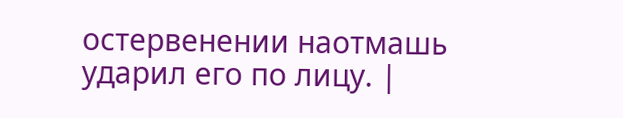остервенении наотмашь ударил его по лицу. |